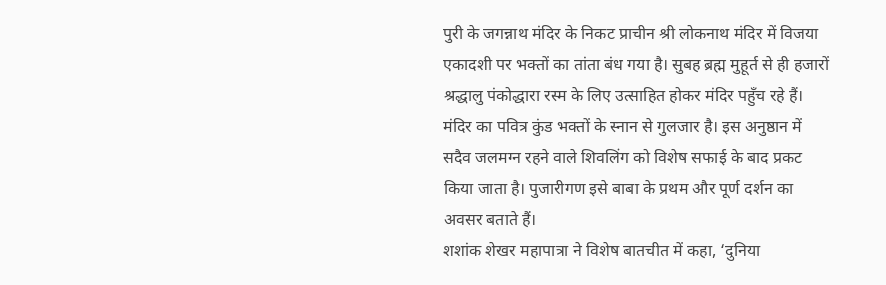पुरी के जगन्नाथ मंदिर के निकट प्राचीन श्री लोकनाथ मंदिर में विजया एकादशी पर भक्तों का तांता बंध गया है। सुबह ब्रह्म मुहूर्त से ही हजारों श्रद्धालु पंकोद्धारा रस्म के लिए उत्साहित होकर मंदिर पहुँच रहे हैं।
मंदिर का पवित्र कुंड भक्तों के स्नान से गुलजार है। इस अनुष्ठान में सदैव जलमग्न रहने वाले शिवलिंग को विशेष सफाई के बाद प्रकट किया जाता है। पुजारीगण इसे बाबा के प्रथम और पूर्ण दर्शन का अवसर बताते हैं।
शशांक शेखर महापात्रा ने विशेष बातचीत में कहा, ‘दुनिया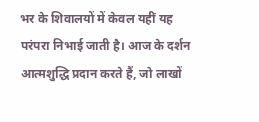भर के शिवालयों में केवल यहीं यह परंपरा निभाई जाती है। आज के दर्शन आत्मशुद्धि प्रदान करते हैं, जो लाखों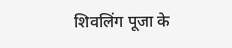शिवलिंग पूजा के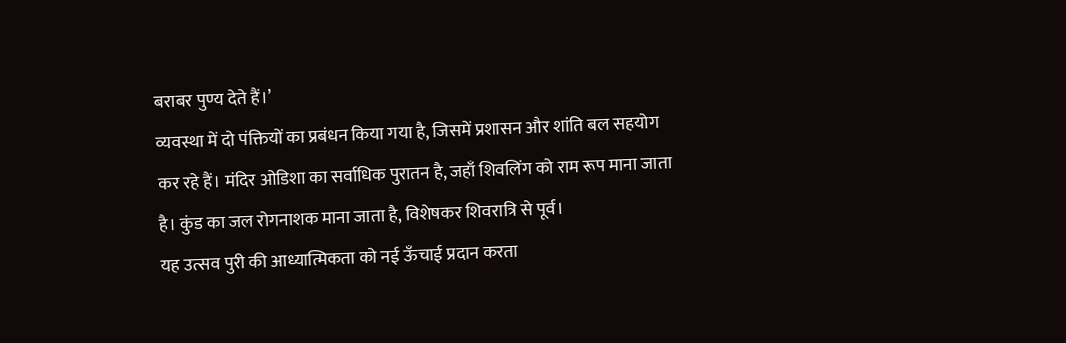बराबर पुण्य देते हैं।’
व्यवस्था में दो पंक्तियों का प्रबंधन किया गया है, जिसमें प्रशासन और शांति बल सहयोग कर रहे हैं। मंदिर ओडिशा का सर्वाधिक पुरातन है, जहाँ शिवलिंग को राम रूप माना जाता है। कुंड का जल रोगनाशक माना जाता है, विशेषकर शिवरात्रि से पूर्व।
यह उत्सव पुरी की आध्यात्मिकता को नई ऊँचाई प्रदान करता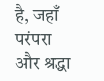है, जहाँ परंपरा और श्रद्धा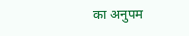का अनुपम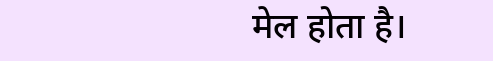मेल होता है।